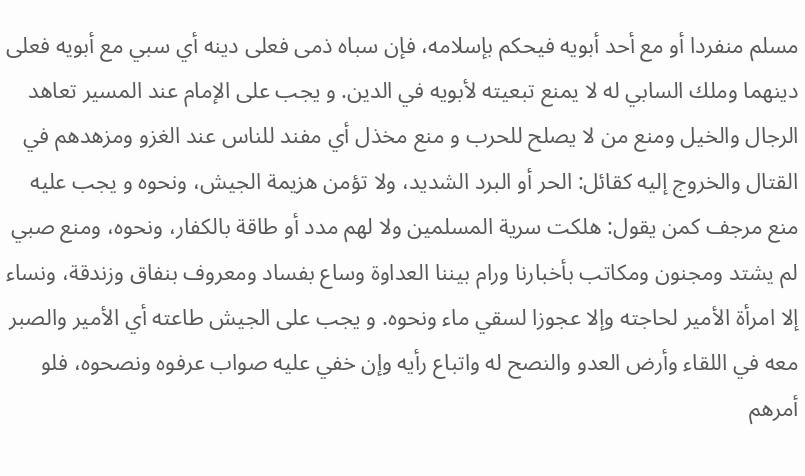مسلم منفردا أو مع أحد أبويه فيحكم بإسلامه، فإن سباه ذمى فعلى دينه أي سبي مع أبويه فعلى دينهما وملك السابي له لا يمنع تبعيته لأبويه في الدين. و يجب على الإمام عند المسير تعاهد الرجال والخيل ومنع من لا يصلح للحرب و منع مخذل أي مفند للناس عند الغزو ومزهدهم في القتال والخروج إليه كقائل: الحر أو البرد الشديد، ولا تؤمن هزيمة الجيش، ونحوه و يجب عليه منع مرجف كمن يقول: هلكت سرية المسلمين ولا لهم مدد أو طاقة بالكفار، ونحوه، ومنع صبي لم يشتد ومجنون ومكاتب بأخبارنا ورام بيننا العداوة وساع بفساد ومعروف بنفاق وزندقة، ونساء إلا امرأة الأمير لحاجته وإلا عجوزا لسقي ماء ونحوه. و يجب على الجيش طاعته أي الأمير والصبر معه في اللقاء وأرض العدو والنصح له واتباع رأيه وإن خفي عليه صواب عرفوه ونصحوه، فلو أمرهم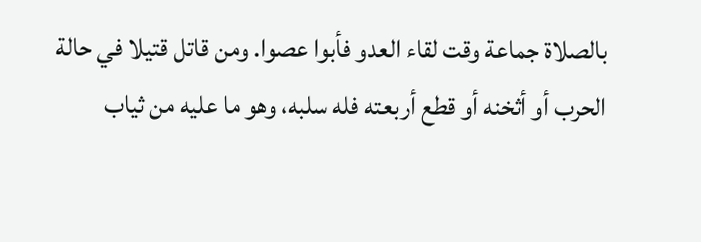بالصلاة جماعة وقت لقاء العدو فأبوا عصوا. ومن قاتل قتيلا في حالة الحرب أو أثخنه أو قطع أربعته فله سلبه، وهو ما عليه من ثياب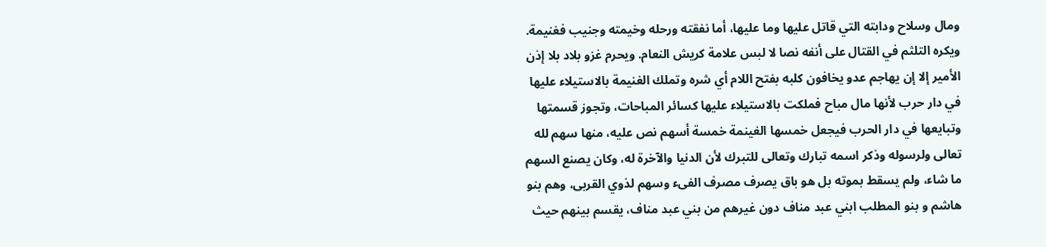ومال وسلاح ودابته التي قاتل عليها وما عليها، أما نفقته ورحله وخيمته وجنيب فغنيمة. ويكره التلثم في القتال على أنفه نصا لا لبس علامة كريش النعام. ويحرم غزو بلاد بلا إذن الأمير إلا إن يهاجم عدو يخافون كلبه بفتح اللام أي شره وتملك الغنيمة بالاستيلاء عليها في دار حرب لأنها مال مباح فملكت بالاستيلاء عليها كسائر المباحات، وتجوز قسمتها وتبايعها في دار الحرب فيجعل خمسها الغينمة خمسة أسهم نص عليه، منها سهم لله تعالى ولرسوله وذكر اسمه تبارك وتعالى للتبرك لأن الدنيا والآخرة له، وكان يصنع السهم ما شاء، ولم يسقط بموته بل هو باق يصرف مصرف الفىء وسهم لذوي القربى، وهم بنو هاشم و بنو المطلب ابني عبد مناف دون غيرهم من بني عبد مناف، يقسم بينهم حيث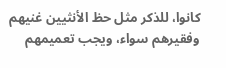كانوا، للذكر مثل حظ الأنثيين غنيهم وفقيرهم سواء، ويجب تعميمهم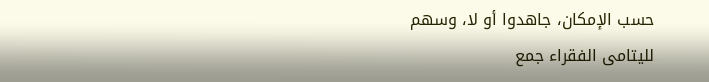حسب الإمكان، جاهدوا أو لا، وسهم لليتامى الفقراء جمع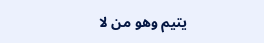يتيم وهو من لا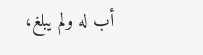أب له ولم يبلغ،